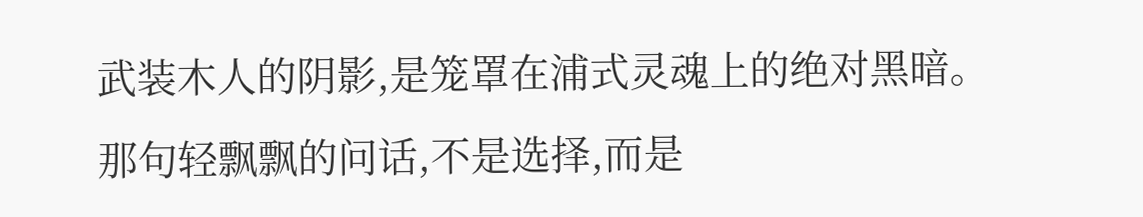武装木人的阴影,是笼罩在浦式灵魂上的绝对黑暗。
那句轻飘飘的问话,不是选择,而是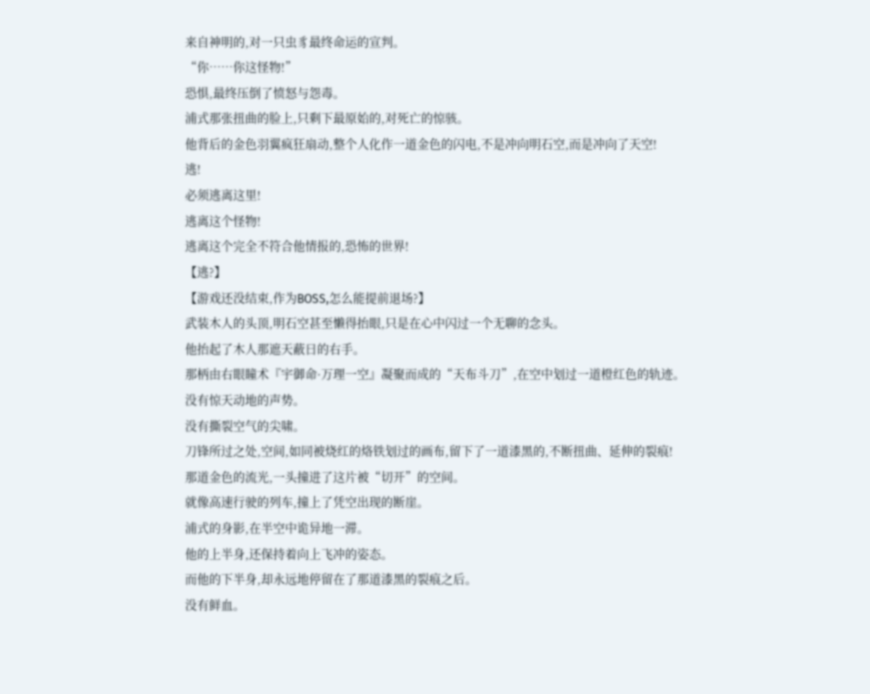来自神明的,对一只虫豸最终命运的宣判。
“你……你这怪物!”
恐惧,最终压倒了愤怒与怨毒。
浦式那张扭曲的脸上,只剩下最原始的,对死亡的惊骇。
他背后的金色羽翼疯狂扇动,整个人化作一道金色的闪电,不是冲向明石空,而是冲向了天空!
逃!
必须逃离这里!
逃离这个怪物!
逃离这个完全不符合他情报的,恐怖的世界!
【逃?】
【游戏还没结束,作为BOSS,怎么能提前退场?】
武装木人的头顶,明石空甚至懒得抬眼,只是在心中闪过一个无聊的念头。
他抬起了木人那遮天蔽日的右手。
那柄由右眼瞳术『宇御命·万理一空』凝聚而成的“天布斗刀”,在空中划过一道橙红色的轨迹。
没有惊天动地的声势。
没有撕裂空气的尖啸。
刀锋所过之处,空间,如同被烧红的烙铁划过的画布,留下了一道漆黑的,不断扭曲、延伸的裂痕!
那道金色的流光,一头撞进了这片被“切开”的空间。
就像高速行驶的列车,撞上了凭空出现的断崖。
浦式的身影,在半空中诡异地一滞。
他的上半身,还保持着向上飞冲的姿态。
而他的下半身,却永远地停留在了那道漆黑的裂痕之后。
没有鲜血。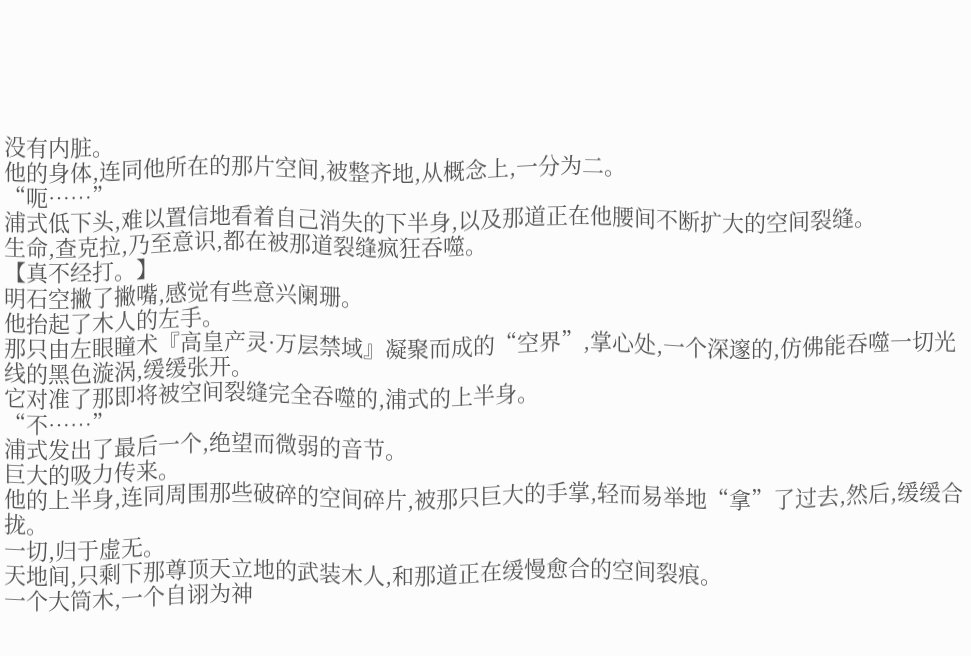没有内脏。
他的身体,连同他所在的那片空间,被整齐地,从概念上,一分为二。
“呃……”
浦式低下头,难以置信地看着自己消失的下半身,以及那道正在他腰间不断扩大的空间裂缝。
生命,查克拉,乃至意识,都在被那道裂缝疯狂吞噬。
【真不经打。】
明石空撇了撇嘴,感觉有些意兴阑珊。
他抬起了木人的左手。
那只由左眼瞳术『高皇产灵·万层禁域』凝聚而成的“空界”,掌心处,一个深邃的,仿佛能吞噬一切光线的黑色漩涡,缓缓张开。
它对准了那即将被空间裂缝完全吞噬的,浦式的上半身。
“不……”
浦式发出了最后一个,绝望而微弱的音节。
巨大的吸力传来。
他的上半身,连同周围那些破碎的空间碎片,被那只巨大的手掌,轻而易举地“拿”了过去,然后,缓缓合拢。
一切,归于虚无。
天地间,只剩下那尊顶天立地的武装木人,和那道正在缓慢愈合的空间裂痕。
一个大筒木,一个自诩为神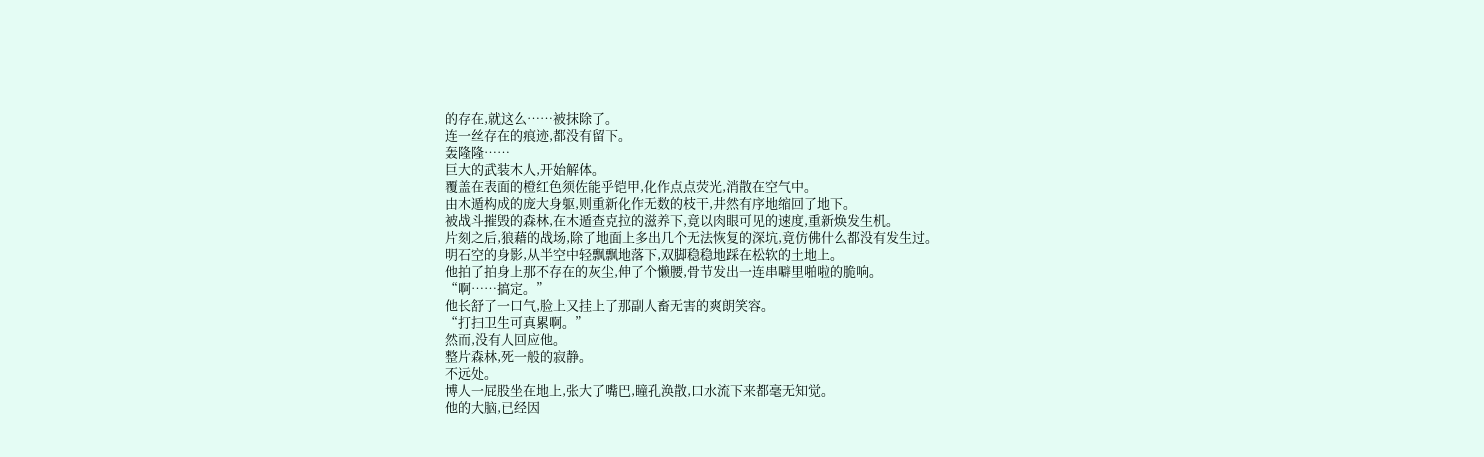的存在,就这么……被抹除了。
连一丝存在的痕迹,都没有留下。
轰隆隆……
巨大的武装木人,开始解体。
覆盖在表面的橙红色须佐能乎铠甲,化作点点荧光,消散在空气中。
由木遁构成的庞大身躯,则重新化作无数的枝干,井然有序地缩回了地下。
被战斗摧毁的森林,在木遁查克拉的滋养下,竟以肉眼可见的速度,重新焕发生机。
片刻之后,狼藉的战场,除了地面上多出几个无法恢复的深坑,竟仿佛什么都没有发生过。
明石空的身影,从半空中轻飘飘地落下,双脚稳稳地踩在松软的土地上。
他拍了拍身上那不存在的灰尘,伸了个懒腰,骨节发出一连串噼里啪啦的脆响。
“啊……搞定。”
他长舒了一口气,脸上又挂上了那副人畜无害的爽朗笑容。
“打扫卫生可真累啊。”
然而,没有人回应他。
整片森林,死一般的寂静。
不远处。
博人一屁股坐在地上,张大了嘴巴,瞳孔涣散,口水流下来都毫无知觉。
他的大脑,已经因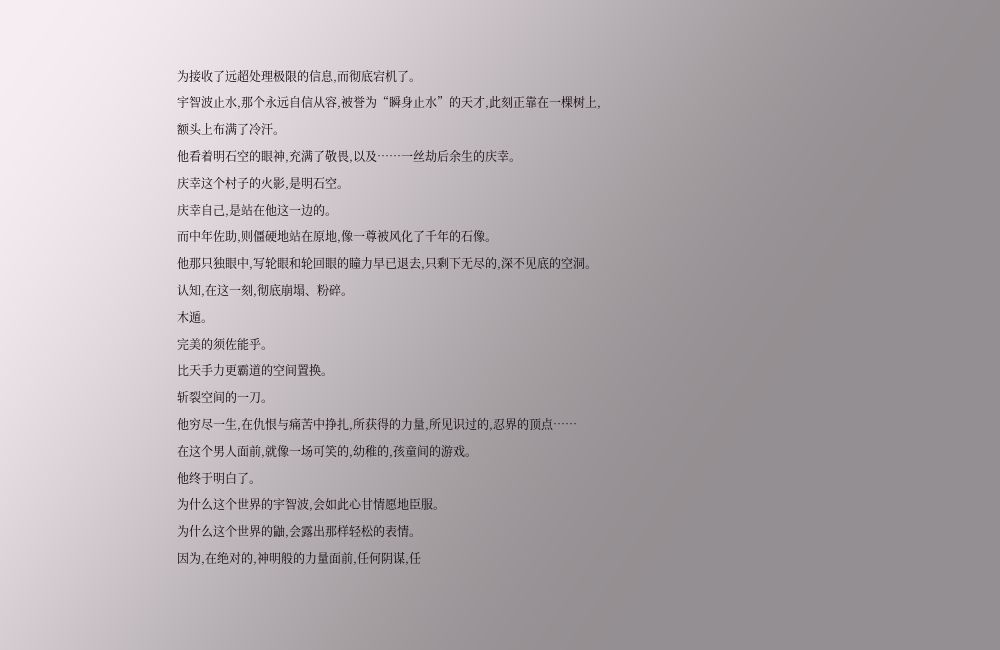为接收了远超处理极限的信息,而彻底宕机了。
宇智波止水,那个永远自信从容,被誉为“瞬身止水”的天才,此刻正靠在一棵树上,额头上布满了冷汗。
他看着明石空的眼神,充满了敬畏,以及……一丝劫后余生的庆幸。
庆幸这个村子的火影,是明石空。
庆幸自己,是站在他这一边的。
而中年佐助,则僵硬地站在原地,像一尊被风化了千年的石像。
他那只独眼中,写轮眼和轮回眼的瞳力早已退去,只剩下无尽的,深不见底的空洞。
认知,在这一刻,彻底崩塌、粉碎。
木遁。
完美的须佐能乎。
比天手力更霸道的空间置换。
斩裂空间的一刀。
他穷尽一生,在仇恨与痛苦中挣扎,所获得的力量,所见识过的,忍界的顶点……
在这个男人面前,就像一场可笑的,幼稚的,孩童间的游戏。
他终于明白了。
为什么这个世界的宇智波,会如此心甘情愿地臣服。
为什么这个世界的鼬,会露出那样轻松的表情。
因为,在绝对的,神明般的力量面前,任何阴谋,任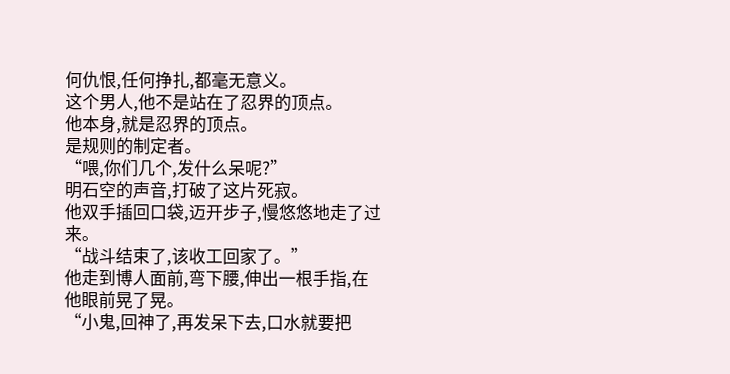何仇恨,任何挣扎,都毫无意义。
这个男人,他不是站在了忍界的顶点。
他本身,就是忍界的顶点。
是规则的制定者。
“喂,你们几个,发什么呆呢?”
明石空的声音,打破了这片死寂。
他双手插回口袋,迈开步子,慢悠悠地走了过来。
“战斗结束了,该收工回家了。”
他走到博人面前,弯下腰,伸出一根手指,在他眼前晃了晃。
“小鬼,回神了,再发呆下去,口水就要把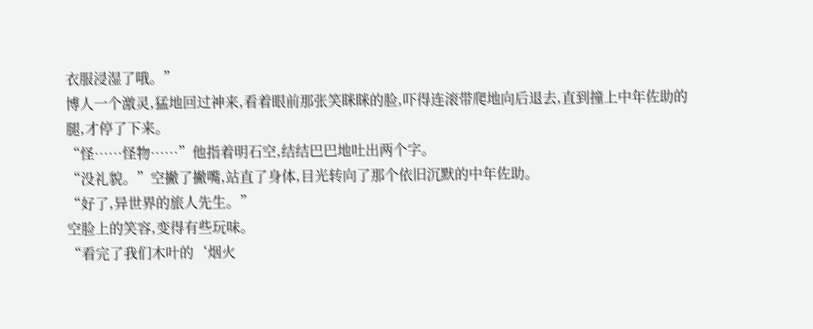衣服浸湿了哦。”
博人一个激灵,猛地回过神来,看着眼前那张笑眯眯的脸,吓得连滚带爬地向后退去,直到撞上中年佐助的腿,才停了下来。
“怪……怪物……”他指着明石空,结结巴巴地吐出两个字。
“没礼貌。”空撇了撇嘴,站直了身体,目光转向了那个依旧沉默的中年佐助。
“好了,异世界的旅人先生。”
空脸上的笑容,变得有些玩味。
“看完了我们木叶的‘烟火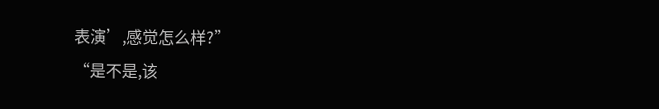表演’,感觉怎么样?”
“是不是,该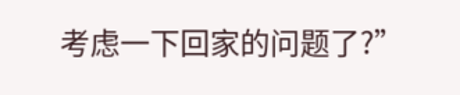考虑一下回家的问题了?”